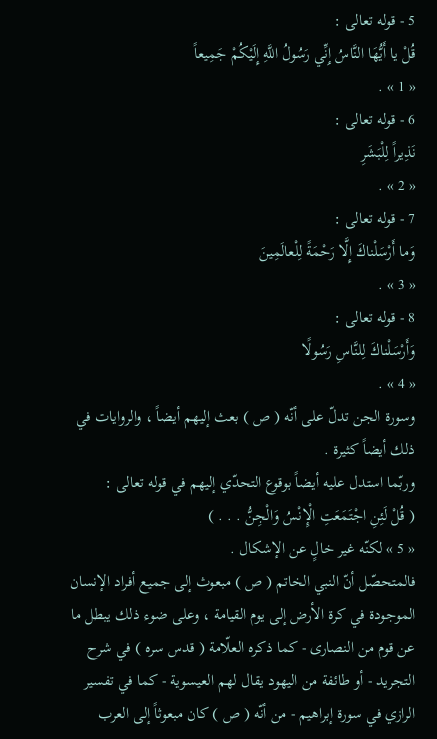5 - قوله تعالى :
قُلْ يا أَيُّهَا النَّاسُ إِنِّي رَسُولُ اللَّهِ إِلَيْكُمْ جَمِيعاً
« 1 » .
6 - قوله تعالى :
نَذِيراً لِلْبَشَرِ
« 2 » .
7 - قوله تعالى :
وَما أَرْسَلْناكَ إِلَّا رَحْمَةً لِلْعالَمِينَ
« 3 » .
8 - قوله تعالى :
وَأَرْسَلْناكَ لِلنَّاسِ رَسُولًا
« 4 » .
وسورة الجن تدلّ على أنّه ( ص ) بعث إليهم أيضاً ، والروايات في ذلك أيضاً كثيرة .
وربّما استدل عليه أيضاً بوقوع التحدّي إليهم في قوله تعالى :
( قُلْ لَئِنِ اجْتَمَعَتِ الْإِنْسُ وَالْجِنُّ . . . )
« 5 » لكنّه غير خالٍ عن الإشكال .
فالمتحصّل أنّ النبي الخاتم ( ص ) مبعوث إلى جميع أفراد الإنسان الموجودة في كرة الأرض إلى يوم القيامة ، وعلى ضوء ذلك يبطل ما عن قوم من النصارى - كما ذكره العلّامة ( قدس سره ) في شرح التجريد - أو طائفة من اليهود يقال لهم العيسوية - كما في تفسير الرازي في سورة إبراهيم - من أنّه ( ص ) كان مبعوثاً إلى العرب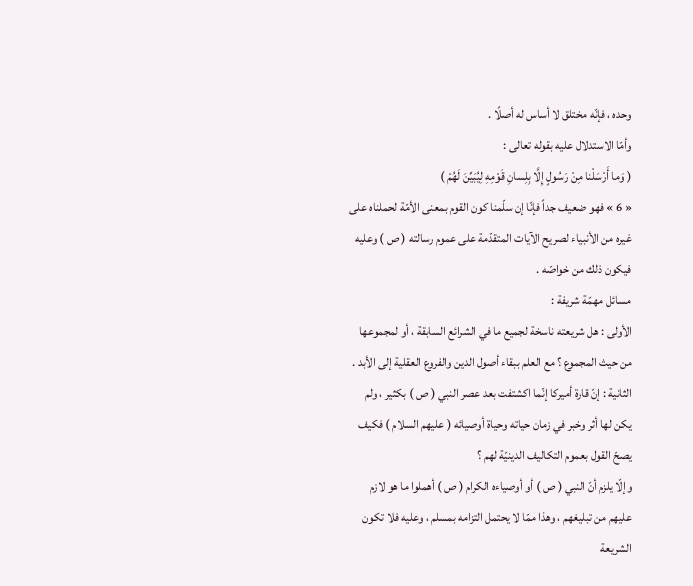وحده ، فإنّه مختلق لا أساس له أصلًا .
وأمّا الاستدلال عليه بقوله تعالى :
( وَما أَرْسَلْنا مِنْ رَسُولٍ إِلَّا بِلِسانِ قَوْمِهِ لِيُبَيِّنَ لَهُمْ )
« 6 » فهو ضعيف جداً فإنّا إن سلّمنا كون القوم بمعنى الأمّة لحملناه على غيره من الأنبياء لصريح الآيات المتقدّمة على عموم رسالته ( ص ) وعليه فيكون ذلك من خواصّه .
مسائل مهمّة شريفة :
الأولى : هل شريعته ناسخة لجميع ما في الشرائع السابقة ، أو لمجموعها من حيث المجموع ؟ مع العلم ببقاء أصول الدين والفروع العقلية إلى الأبد .
الثانية : إنّ قارة أميركا إنّما اكشتفت بعد عصر النبي ( ص ) بكثير ، ولم يكن لها أثر وخبر في زمان حياته وحياة أوصيائه ( عليهم السلام ) فكيف يصحّ القول بعموم التكاليف الدينيّة لهم ؟
وإلّا يلزم أنّ النبي ( ص ) أو أوصياءه الكرام ( ص ) أهملوا ما هو لازم عليهم من تبليغهم ، وهذا ممّا لا يحتمل التزامه بمسلم ، وعليه فلا تكون الشريعة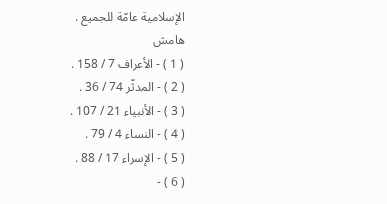الإسلامية عامّة للجميع .
هامش
( 1 ) - الأعراف 7 / 158 .
( 2 ) - المدثّر 74 / 36 .
( 3 ) - الأنبياء 21 / 107 .
( 4 ) - النساء 4 / 79 .
( 5 ) - الإسراء 17 / 88 .
( 6 ) -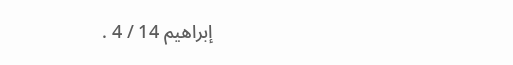إبراهيم 14 / 4 .